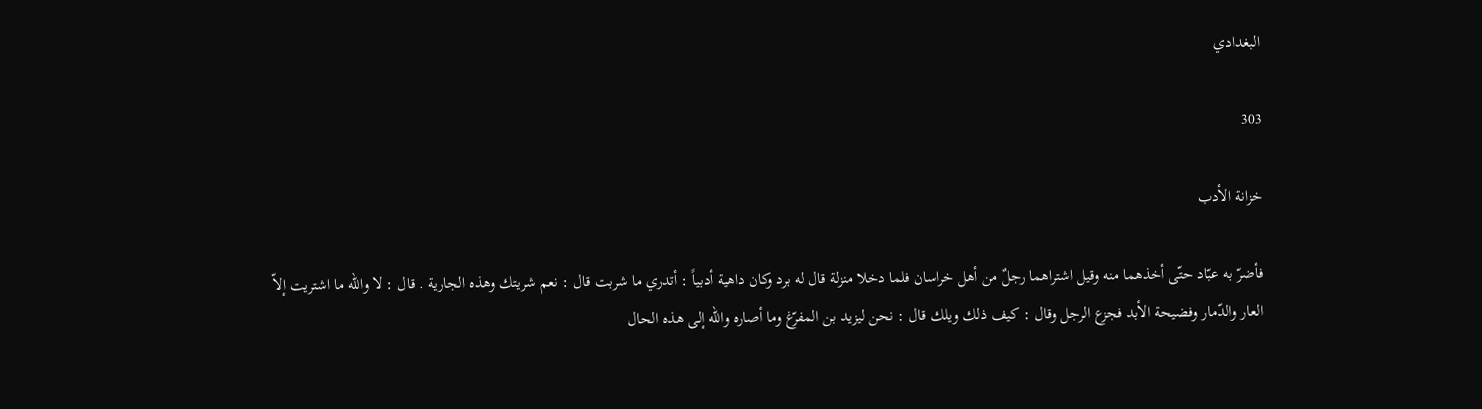البغدادي

303

خزانة الأدب

فأضرّ به عبّاد حتّى أخذهما منه وقيل اشتراهما رجلٌ من أهل خراسان فلما دخلا منزلة قال له برد وكان داهية أدبياً : أتدري ما شربت قال : نعم شريتك وهذه الجارية . قال : لا والله ما اشتريت إلاّ العار والدّمار وفضيحة الأبد فجزع الرجل وقال : كيف ذلك ويلك قال : نحن ليزيد بن المفرّغ وما أصاره والله إلى هذه الحال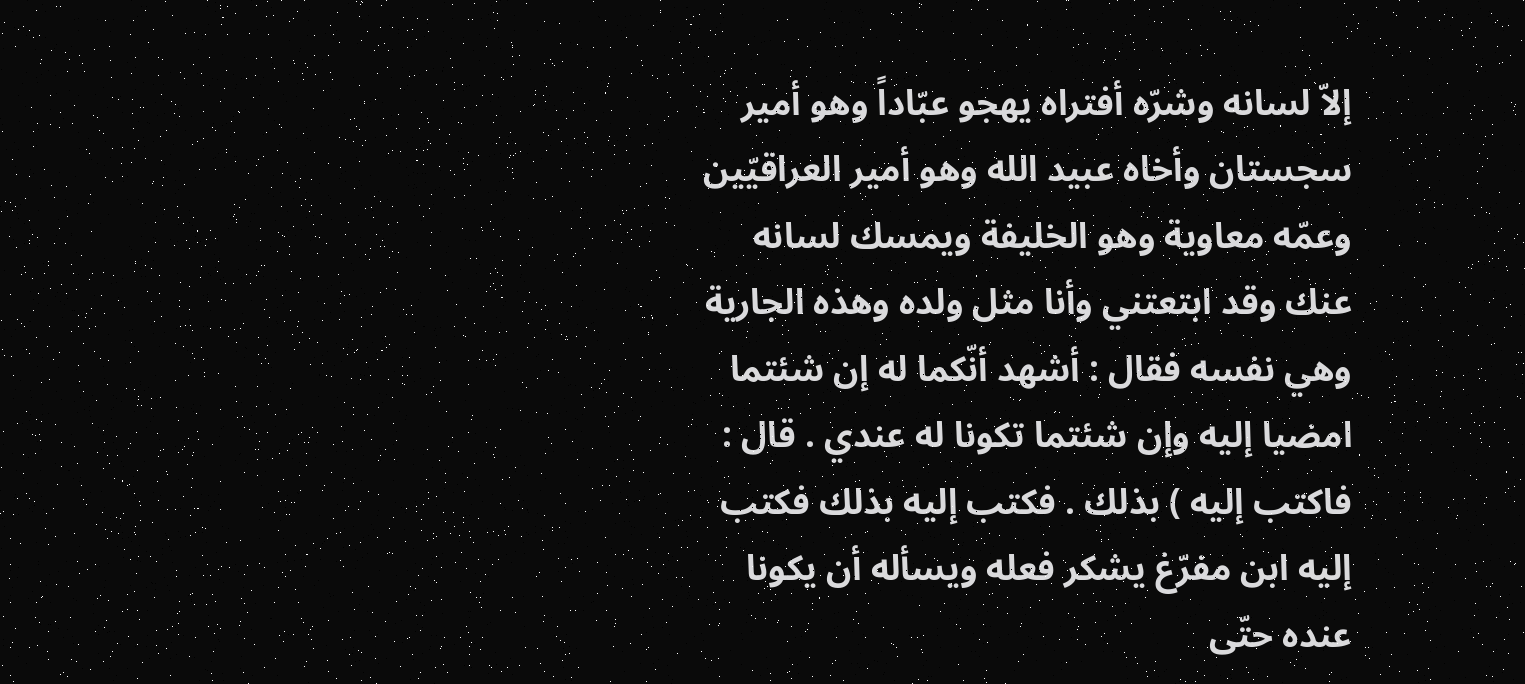إلاّ لسانه وشرّه أفتراه يهجو عبّاداً وهو أمير سجستان وأخاه عبيد الله وهو أمير العراقيّين وعمّه معاوية وهو الخليفة ويمسك لسانه عنك وقد ابتعتني وأنا مثل ولده وهذه الجارية وهي نفسه فقال : أشهد أنّكما له إن شئتما امضيا إليه وإن شئتما تكونا له عندي . قال : فاكتب إليه ) بذلك . فكتب إليه بذلك فكتب إليه ابن مفرّغ يشكر فعله ويسأله أن يكونا عنده حتّى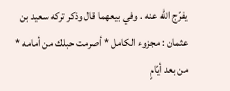يفرّج الله عنه . وفي بيعهما قال وذكر تركه سعيد بن عثمان : مجزوء الكامل * أصرمت حبلك من أمامه * من بعد أيّامٍ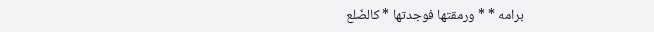برامه * * ورمقتها فوجدتها * كالضّلع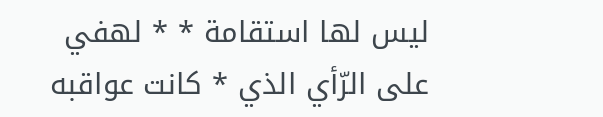ليس لها استقامة * * لهفي على الرّأي الذي * كانت عواقبه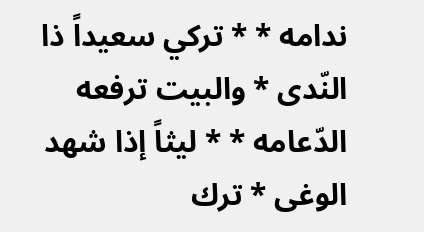ندامه * * تركي سعيداً ذا النّدى * والبيت ترفعه الدّعامه * * ليثاً إذا شهد الوغى * ترك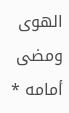الهوى ومضى أمامه *